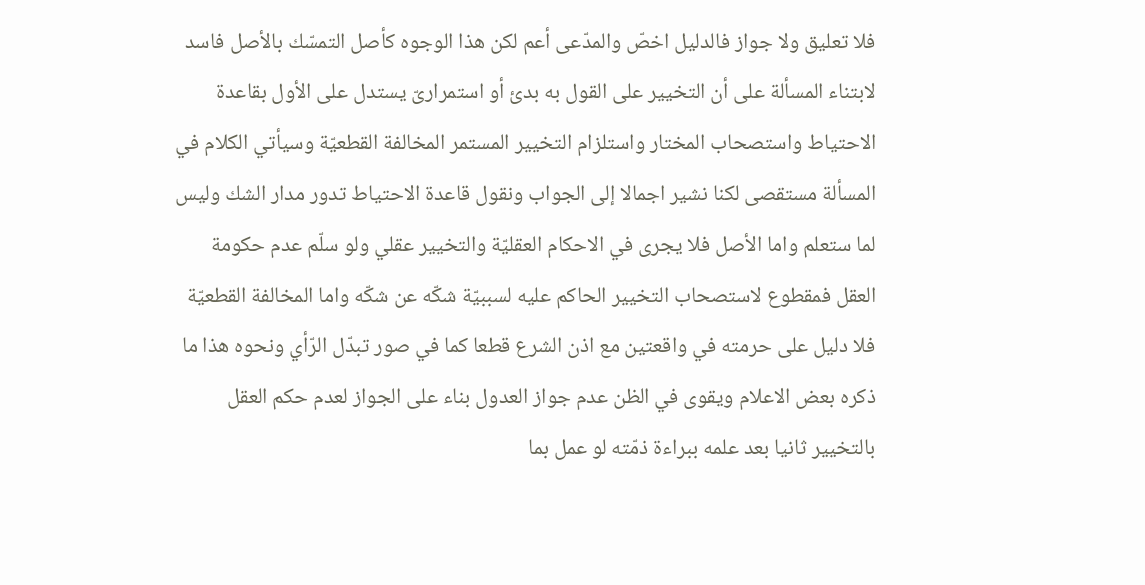فلا تعليق ولا جواز فالدليل اخصّ والمدّعى أعم لكن هذا الوجوه كأصل التمسّك بالأصل فاسد لابتناء المسألة على أن التخيير على القول به بدئ أو استمرارىّ يستدل على الأول بقاعدة الاحتياط واستصحاب المختار واستلزام التخيير المستمر المخالفة القطعيّة وسيأتي الكلام في المسألة مستقصى لكنا نشير اجمالا إلى الجواب ونقول قاعدة الاحتياط تدور مدار الشك وليس لما ستعلم واما الأصل فلا يجرى في الاحكام العقليّة والتخيير عقلي ولو سلّم عدم حكومة العقل فمقطوع لاستصحاب التخيير الحاكم عليه لسببيّة شكّه عن شكّه واما المخالفة القطعيّة فلا دليل على حرمته في واقعتين مع اذن الشرع قطعا كما في صور تبدّل الرّأي ونحوه هذا ما ذكره بعض الاعلام ويقوى في الظن عدم جواز العدول بناء على الجواز لعدم حكم العقل بالتخيير ثانيا بعد علمه ببراءة ذمّته لو عمل بما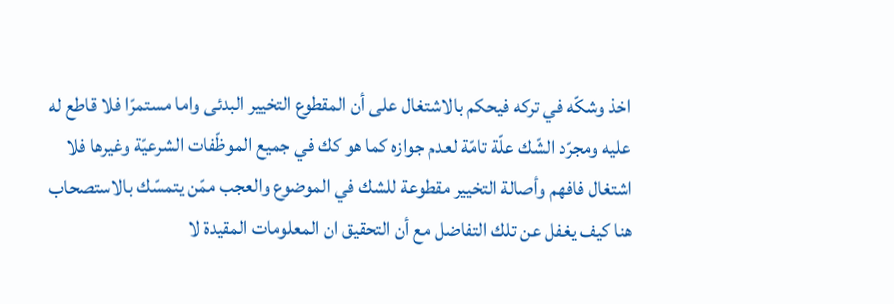اخذ وشكّه في تركه فيحكم بالاشتغال على أن المقطوع التخيير البدئى واما مستمرّا فلا قاطع له عليه ومجرّد الشّك علّة تامّة لعدم جوازه كما هو كك في جميع الموظّفات الشرعيّة وغيرها فلا اشتغال فافهم وأصالة التخيير مقطوعة للشك في الموضوع والعجب ممّن يتمسّك بالاستصحاب هنا كيف يغفل عن تلك التفاضل مع أن التحقيق ان المعلومات المقيدة لا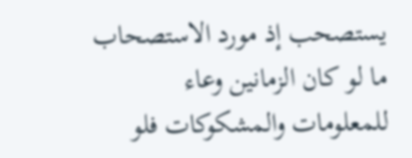يستصحب إذ مورد الاستصحاب ما لو كان الزمانين وعاء للمعلومات والمشكوكات فلو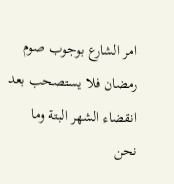امر الشارع بوجوب صوم رمضان فلا يستصحب بعد انقضاء الشهر البتة وما نحن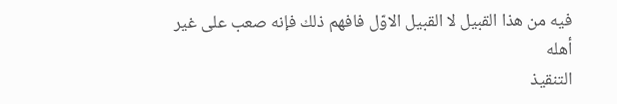فيه من هذا القبيل لا القبيل الاوّل فافهم ذلك فإنه صعب على غير أهله
التنقيذ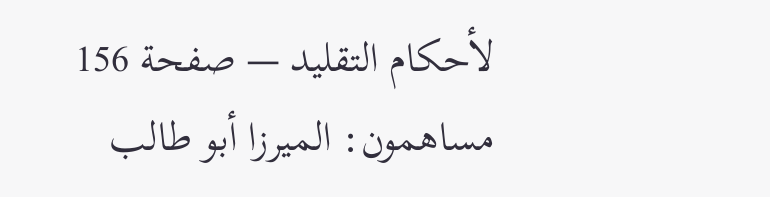لأحكام التقليد — صفحة 156
مساهمون: الميرزا أبو طالب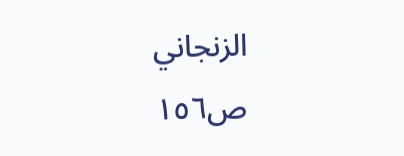الزنجاني
ص١٥٦